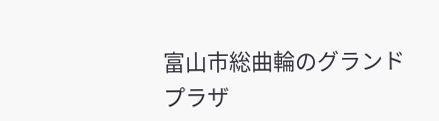富山市総曲輪のグランドプラザ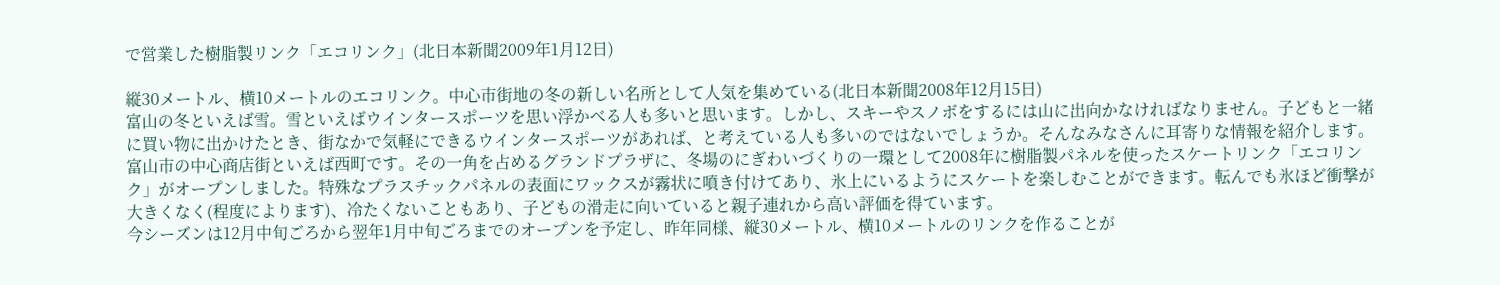で営業した樹脂製リンク「エコリンク」(北日本新聞2009年1月12日)

縦30メートル、横10メートルのエコリンク。中心市街地の冬の新しい名所として人気を集めている(北日本新聞2008年12月15日)
富山の冬といえば雪。雪といえばウインタースポーツを思い浮かべる人も多いと思います。しかし、スキーやスノボをするには山に出向かなければなりません。子どもと一緒に買い物に出かけたとき、街なかで気軽にできるウインタースポーツがあれば、と考えている人も多いのではないでしょうか。そんなみなさんに耳寄りな情報を紹介します。
富山市の中心商店街といえば西町です。その一角を占めるグランドプラザに、冬場のにぎわいづくりの一環として2008年に樹脂製パネルを使ったスケートリンク「エコリンク」がオープンしました。特殊なプラスチックパネルの表面にワックスが霧状に噴き付けてあり、氷上にいるようにスケートを楽しむことができます。転んでも氷ほど衝撃が大きくなく(程度によります)、冷たくないこともあり、子どもの滑走に向いていると親子連れから高い評価を得ています。
今シーズンは12月中旬ごろから翌年1月中旬ごろまでのオープンを予定し、昨年同様、縦30メートル、横10メートルのリンクを作ることが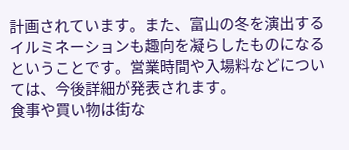計画されています。また、富山の冬を演出するイルミネーションも趣向を凝らしたものになるということです。営業時間や入場料などについては、今後詳細が発表されます。
食事や買い物は街な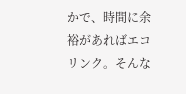かで、時間に余裕があればエコリンク。そんな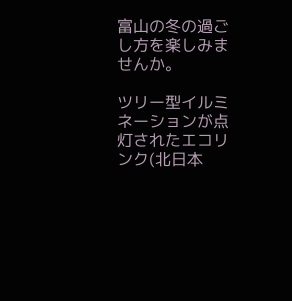富山の冬の過ごし方を楽しみませんか。

ツリー型イルミネーションが点灯されたエコリンク(北日本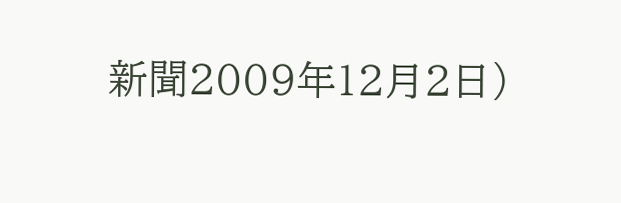新聞2009年12月2日)